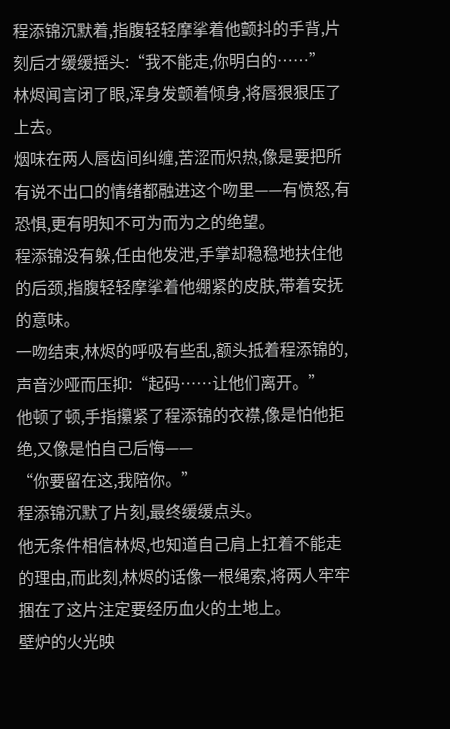程添锦沉默着,指腹轻轻摩挲着他颤抖的手背,片刻后才缓缓摇头:“我不能走,你明白的……”
林烬闻言闭了眼,浑身发颤着倾身,将唇狠狠压了上去。
烟味在两人唇齿间纠缠,苦涩而炽热,像是要把所有说不出口的情绪都融进这个吻里——有愤怒,有恐惧,更有明知不可为而为之的绝望。
程添锦没有躲,任由他发泄,手掌却稳稳地扶住他的后颈,指腹轻轻摩挲着他绷紧的皮肤,带着安抚的意味。
一吻结束,林烬的呼吸有些乱,额头抵着程添锦的,声音沙哑而压抑:“起码……让他们离开。”
他顿了顿,手指攥紧了程添锦的衣襟,像是怕他拒绝,又像是怕自己后悔——
“你要留在这,我陪你。”
程添锦沉默了片刻,最终缓缓点头。
他无条件相信林烬,也知道自己肩上扛着不能走的理由,而此刻,林烬的话像一根绳索,将两人牢牢捆在了这片注定要经历血火的土地上。
壁炉的火光映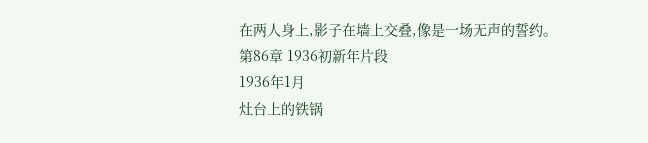在两人身上,影子在墙上交叠,像是一场无声的誓约。
第86章 1936初新年片段
1936年1月
灶台上的铁锅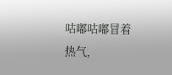咕嘟咕嘟冒着热气,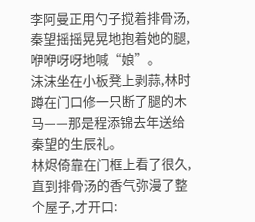李阿曼正用勺子搅着排骨汤,秦望摇摇晃晃地抱着她的腿,咿咿呀呀地喊“娘”。
沫沫坐在小板凳上剥蒜,林时蹲在门口修一只断了腿的木马——那是程添锦去年送给秦望的生辰礼。
林烬倚靠在门框上看了很久,直到排骨汤的香气弥漫了整个屋子,才开口: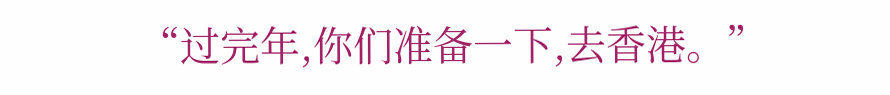“过完年,你们准备一下,去香港。”